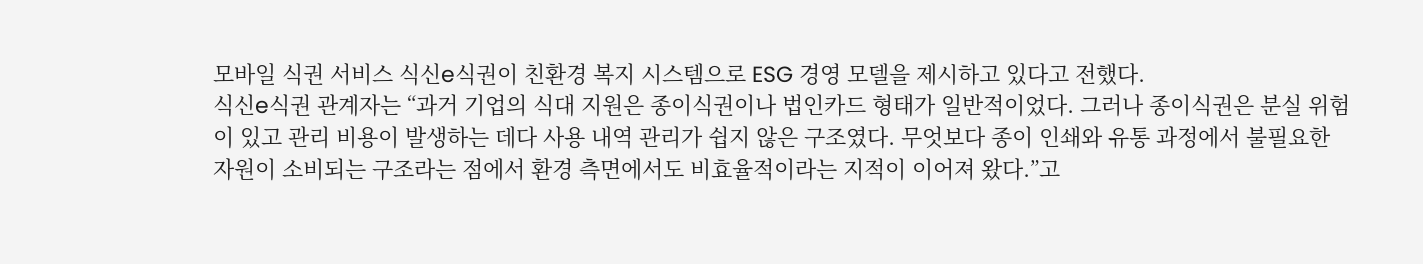모바일 식권 서비스 식신e식권이 친환경 복지 시스템으로 ESG 경영 모델을 제시하고 있다고 전했다.
식신e식권 관계자는 “과거 기업의 식대 지원은 종이식권이나 법인카드 형태가 일반적이었다. 그러나 종이식권은 분실 위험이 있고 관리 비용이 발생하는 데다 사용 내역 관리가 쉽지 않은 구조였다. 무엇보다 종이 인쇄와 유통 과정에서 불필요한 자원이 소비되는 구조라는 점에서 환경 측면에서도 비효율적이라는 지적이 이어져 왔다.”고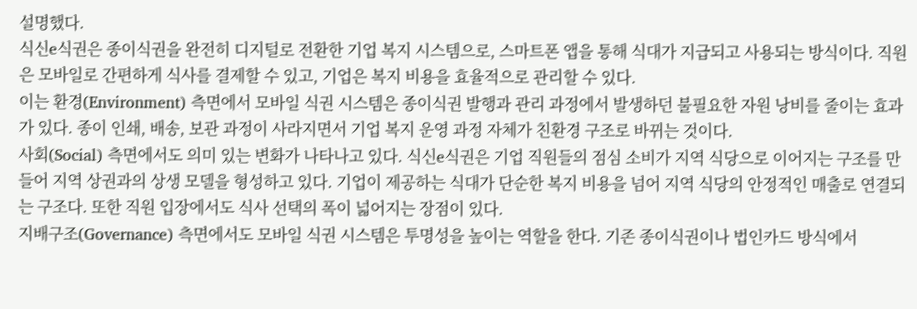설명했다.
식신e식권은 종이식권을 완전히 디지털로 전환한 기업 복지 시스템으로, 스마트폰 앱을 통해 식대가 지급되고 사용되는 방식이다. 직원은 모바일로 간편하게 식사를 결제할 수 있고, 기업은 복지 비용을 효율적으로 관리할 수 있다.
이는 환경(Environment) 측면에서 모바일 식권 시스템은 종이식권 발행과 관리 과정에서 발생하던 불필요한 자원 낭비를 줄이는 효과가 있다. 종이 인쇄, 배송, 보관 과정이 사라지면서 기업 복지 운영 과정 자체가 친환경 구조로 바뀌는 것이다.
사회(Social) 측면에서도 의미 있는 변화가 나타나고 있다. 식신e식권은 기업 직원들의 점심 소비가 지역 식당으로 이어지는 구조를 만들어 지역 상권과의 상생 모델을 형성하고 있다. 기업이 제공하는 식대가 단순한 복지 비용을 넘어 지역 식당의 안정적인 매출로 연결되는 구조다. 또한 직원 입장에서도 식사 선택의 폭이 넓어지는 장점이 있다.
지배구조(Governance) 측면에서도 모바일 식권 시스템은 투명성을 높이는 역할을 한다. 기존 종이식권이나 법인카드 방식에서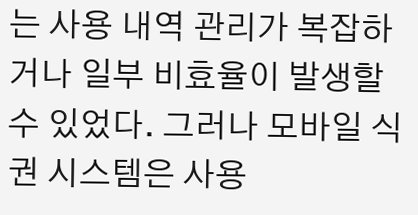는 사용 내역 관리가 복잡하거나 일부 비효율이 발생할 수 있었다. 그러나 모바일 식권 시스템은 사용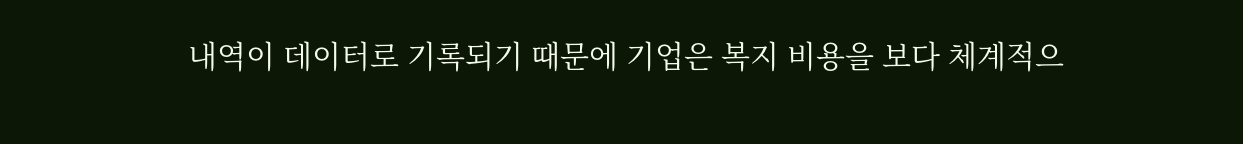내역이 데이터로 기록되기 때문에 기업은 복지 비용을 보다 체계적으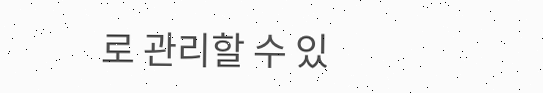로 관리할 수 있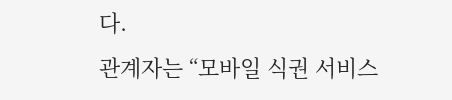다.
관계자는 “모바일 식권 서비스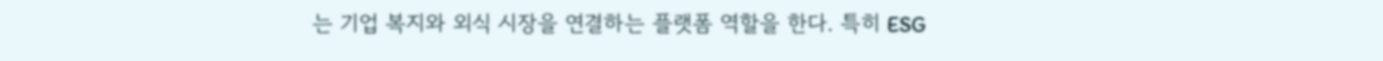는 기업 복지와 외식 시장을 연결하는 플랫폼 역할을 한다. 특히 ESG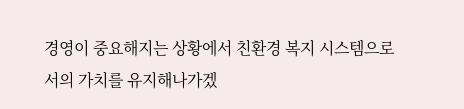경영이 중요해지는 상황에서 친환경 복지 시스템으로서의 가치를 유지해나가겠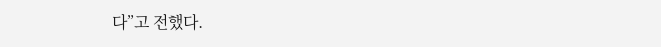다”고 전했다.